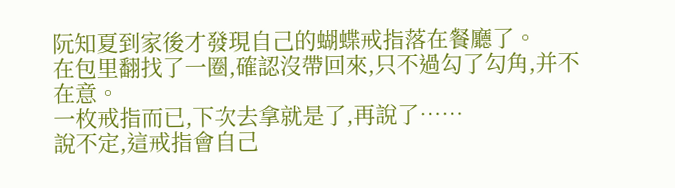阮知夏到家後才發現自己的蝴蝶戒指落在餐廳了。
在包里翻找了一圈,確認沒帶回來,只不過勾了勾角,并不在意。
一枚戒指而已,下次去拿就是了,再說了……
說不定,這戒指會自己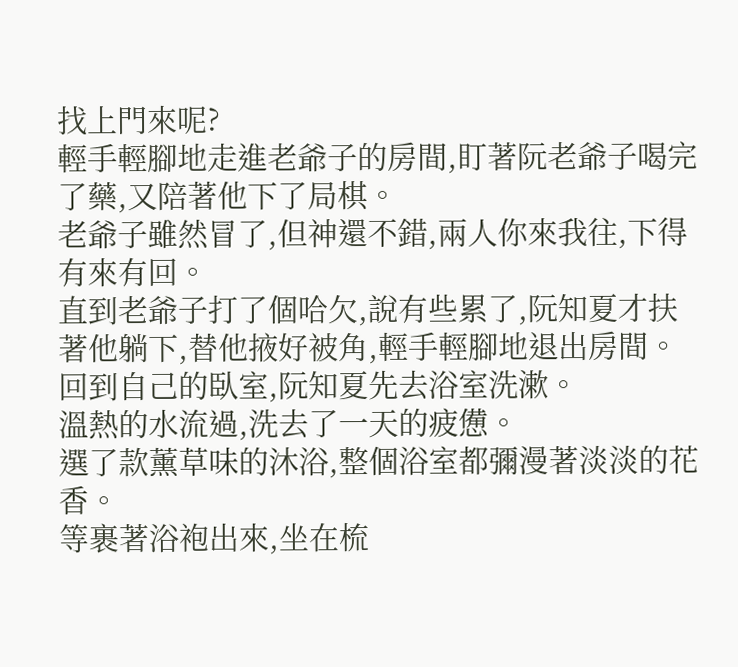找上門來呢?
輕手輕腳地走進老爺子的房間,盯著阮老爺子喝完了藥,又陪著他下了局棋。
老爺子雖然冒了,但神還不錯,兩人你來我往,下得有來有回。
直到老爺子打了個哈欠,說有些累了,阮知夏才扶著他躺下,替他掖好被角,輕手輕腳地退出房間。
回到自己的臥室,阮知夏先去浴室洗漱。
溫熱的水流過,洗去了一天的疲憊。
選了款薰草味的沐浴,整個浴室都彌漫著淡淡的花香。
等裹著浴袍出來,坐在梳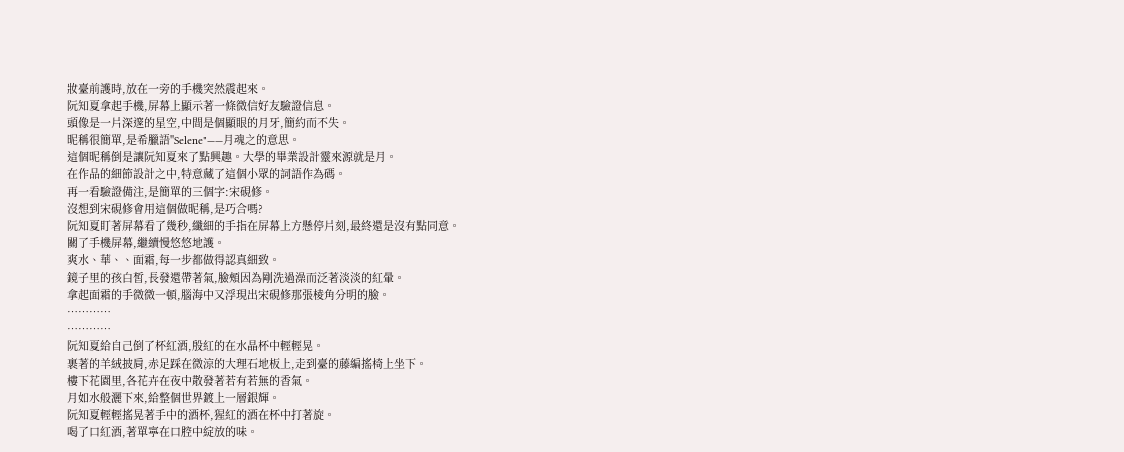妝臺前護時,放在一旁的手機突然震起來。
阮知夏拿起手機,屏幕上顯示著一條微信好友驗證信息。
頭像是一片深邃的星空,中間是個顯眼的月牙,簡約而不失。
昵稱很簡單,是希臘語"Selene"——月魂之的意思。
這個昵稱倒是讓阮知夏來了點興趣。大學的畢業設計靈來源就是月。
在作品的細節設計之中,特意藏了這個小眾的詞語作為碼。
再一看驗證備注,是簡單的三個字:宋硯修。
沒想到宋硯修會用這個做昵稱,是巧合嗎?
阮知夏盯著屏幕看了幾秒,纖細的手指在屏幕上方懸停片刻,最終還是沒有點同意。
關了手機屏幕,繼續慢悠悠地護。
爽水、華、、面霜,每一步都做得認真細致。
鏡子里的孩白皙,長發還帶著氣,臉頰因為剛洗過澡而泛著淡淡的紅暈。
拿起面霜的手微微一頓,腦海中又浮現出宋硯修那張棱角分明的臉。
…………
…………
阮知夏給自己倒了杯紅酒,殷紅的在水晶杯中輕輕晃。
裹著的羊絨披肩,赤足踩在微涼的大理石地板上,走到臺的藤編搖椅上坐下。
樓下花園里,各花卉在夜中散發著若有若無的香氣。
月如水般灑下來,給整個世界鍍上一層銀輝。
阮知夏輕輕搖晃著手中的酒杯,猩紅的酒在杯中打著旋。
喝了口紅酒,著單寧在口腔中綻放的味。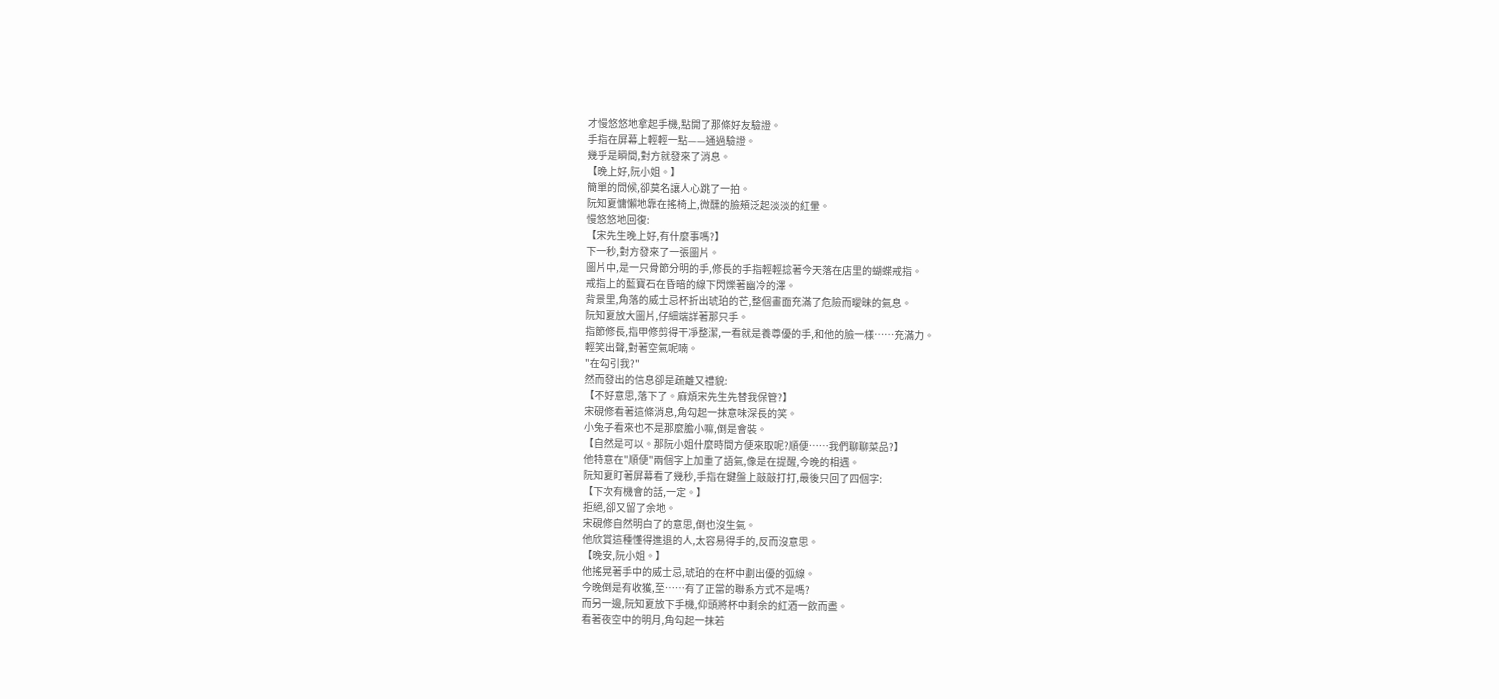才慢悠悠地拿起手機,點開了那條好友驗證。
手指在屏幕上輕輕一點——通過驗證。
幾乎是瞬間,對方就發來了消息。
【晚上好,阮小姐。】
簡單的問候,卻莫名讓人心跳了一拍。
阮知夏慵懶地靠在搖椅上,微醺的臉頰泛起淡淡的紅暈。
慢悠悠地回復:
【宋先生晚上好,有什麼事嗎?】
下一秒,對方發來了一張圖片。
圖片中,是一只骨節分明的手,修長的手指輕輕捻著今天落在店里的蝴蝶戒指。
戒指上的藍寶石在昏暗的線下閃爍著幽冷的澤。
背景里,角落的威士忌杯折出琥珀的芒,整個畫面充滿了危險而曖昧的氣息。
阮知夏放大圖片,仔細端詳著那只手。
指節修長,指甲修剪得干凈整潔,一看就是養尊優的手,和他的臉一樣……充滿力。
輕笑出聲,對著空氣呢喃。
"在勾引我?"
然而發出的信息卻是疏離又禮貌:
【不好意思,落下了。麻煩宋先生先替我保管?】
宋硯修看著這條消息,角勾起一抹意味深長的笑。
小兔子看來也不是那麼膽小嘛,倒是會裝。
【自然是可以。那阮小姐什麼時間方便來取呢?順便……我們聊聊菜品?】
他特意在"順便"兩個字上加重了語氣,像是在提醒,今晚的相遇。
阮知夏盯著屏幕看了幾秒,手指在鍵盤上敲敲打打,最後只回了四個字:
【下次有機會的話,一定。】
拒絕,卻又留了余地。
宋硯修自然明白了的意思,倒也沒生氣。
他欣賞這種懂得進退的人,太容易得手的,反而沒意思。
【晚安,阮小姐。】
他搖晃著手中的威士忌,琥珀的在杯中劃出優的弧線。
今晚倒是有收獲,至……有了正當的聯系方式不是嗎?
而另一邊,阮知夏放下手機,仰頭將杯中剩余的紅酒一飲而盡。
看著夜空中的明月,角勾起一抹若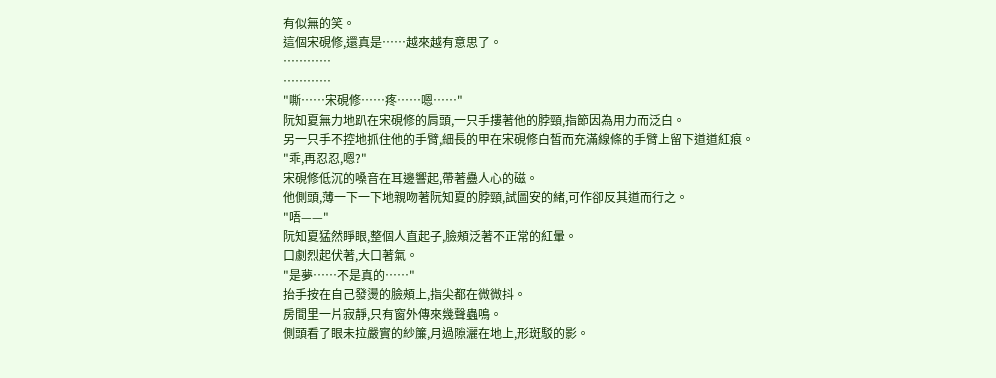有似無的笑。
這個宋硯修,還真是……越來越有意思了。
…………
…………
"嘶……宋硯修……疼……嗯……"
阮知夏無力地趴在宋硯修的肩頭,一只手摟著他的脖頸,指節因為用力而泛白。
另一只手不控地抓住他的手臂,細長的甲在宋硯修白皙而充滿線條的手臂上留下道道紅痕。
"乖,再忍忍,嗯?"
宋硯修低沉的嗓音在耳邊響起,帶著蠱人心的磁。
他側頭,薄一下一下地親吻著阮知夏的脖頸,試圖安的緒,可作卻反其道而行之。
"唔——"
阮知夏猛然睜眼,整個人直起子,臉頰泛著不正常的紅暈。
口劇烈起伏著,大口著氣。
"是夢……不是真的……"
抬手按在自己發燙的臉頰上,指尖都在微微抖。
房間里一片寂靜,只有窗外傳來幾聲蟲鳴。
側頭看了眼未拉嚴實的紗簾,月過隙灑在地上,形斑駁的影。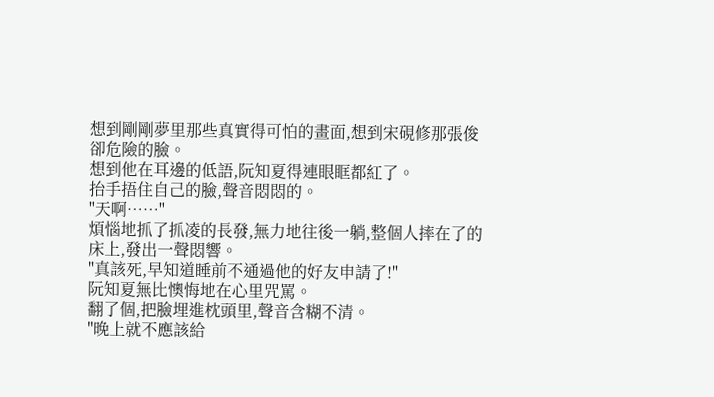想到剛剛夢里那些真實得可怕的畫面,想到宋硯修那張俊卻危險的臉。
想到他在耳邊的低語,阮知夏得連眼眶都紅了。
抬手捂住自己的臉,聲音悶悶的。
"天啊……"
煩惱地抓了抓凌的長發,無力地往後一躺,整個人摔在了的床上,發出一聲悶響。
"真該死,早知道睡前不通過他的好友申請了!"
阮知夏無比懊悔地在心里咒罵。
翻了個,把臉埋進枕頭里,聲音含糊不清。
"晚上就不應該給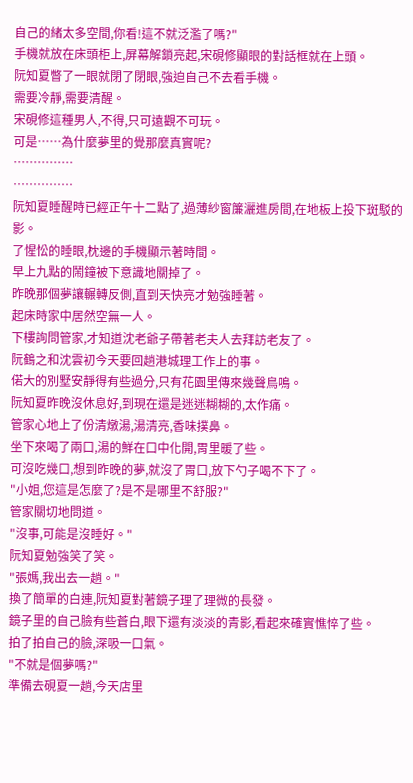自己的緒太多空間,你看!這不就泛濫了嗎?"
手機就放在床頭柜上,屏幕解鎖亮起,宋硯修顯眼的對話框就在上頭。
阮知夏瞥了一眼就閉了閉眼,強迫自己不去看手機。
需要冷靜,需要清醒。
宋硯修這種男人,不得,只可遠觀不可玩。
可是……為什麼夢里的覺那麼真實呢?
……………
……………
阮知夏睡醒時已經正午十二點了,過薄紗窗簾灑進房間,在地板上投下斑駁的影。
了惺忪的睡眼,枕邊的手機顯示著時間。
早上九點的鬧鐘被下意識地關掉了。
昨晚那個夢讓輾轉反側,直到天快亮才勉強睡著。
起床時家中居然空無一人。
下樓詢問管家,才知道沈老爺子帶著老夫人去拜訪老友了。
阮鶴之和沈雲初今天要回趟港城理工作上的事。
偌大的別墅安靜得有些過分,只有花園里傳來幾聲鳥鳴。
阮知夏昨晚沒休息好,到現在還是迷迷糊糊的,太作痛。
管家心地上了份清燉湯,湯清亮,香味撲鼻。
坐下來喝了兩口,湯的鮮在口中化開,胃里暖了些。
可沒吃幾口,想到昨晚的夢,就沒了胃口,放下勺子喝不下了。
"小姐,您這是怎麼了?是不是哪里不舒服?"
管家關切地問道。
"沒事,可能是沒睡好。"
阮知夏勉強笑了笑。
"張媽,我出去一趟。"
換了簡單的白連,阮知夏對著鏡子理了理微的長發。
鏡子里的自己臉有些蒼白,眼下還有淡淡的青影,看起來確實憔悴了些。
拍了拍自己的臉,深吸一口氣。
"不就是個夢嗎?"
準備去硯夏一趟,今天店里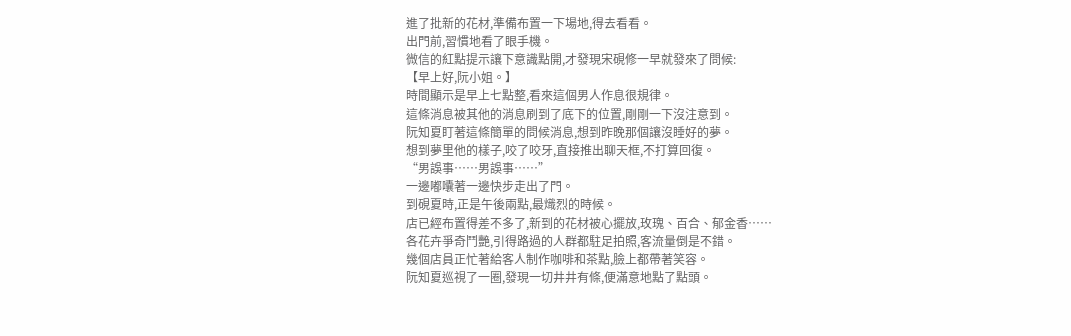進了批新的花材,準備布置一下場地,得去看看。
出門前,習慣地看了眼手機。
微信的紅點提示讓下意識點開,才發現宋硯修一早就發來了問候:
【早上好,阮小姐。】
時間顯示是早上七點整,看來這個男人作息很規律。
這條消息被其他的消息刷到了底下的位置,剛剛一下沒注意到。
阮知夏盯著這條簡單的問候消息,想到昨晚那個讓沒睡好的夢。
想到夢里他的樣子,咬了咬牙,直接推出聊天框,不打算回復。
“男誤事……男誤事……”
一邊嘟囔著一邊快步走出了門。
到硯夏時,正是午後兩點,最熾烈的時候。
店已經布置得差不多了,新到的花材被心擺放,玫瑰、百合、郁金香……
各花卉爭奇鬥艷,引得路過的人群都駐足拍照,客流量倒是不錯。
幾個店員正忙著給客人制作咖啡和茶點,臉上都帶著笑容。
阮知夏巡視了一圈,發現一切井井有條,便滿意地點了點頭。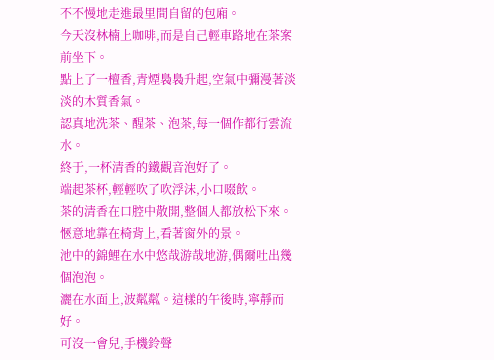不不慢地走進最里間自留的包廂。
今天沒林楠上咖啡,而是自己輕車路地在茶案前坐下。
點上了一檀香,青煙裊裊升起,空氣中彌漫著淡淡的木質香氣。
認真地洗茶、醒茶、泡茶,每一個作都行雲流水。
終于,一杯清香的鐵觀音泡好了。
端起茶杯,輕輕吹了吹浮沫,小口啜飲。
茶的清香在口腔中散開,整個人都放松下來。
愜意地靠在椅背上,看著窗外的景。
池中的錦鯉在水中悠哉游哉地游,偶爾吐出幾個泡泡。
灑在水面上,波粼粼。這樣的午後時,寧靜而好。
可沒一會兒,手機鈴聲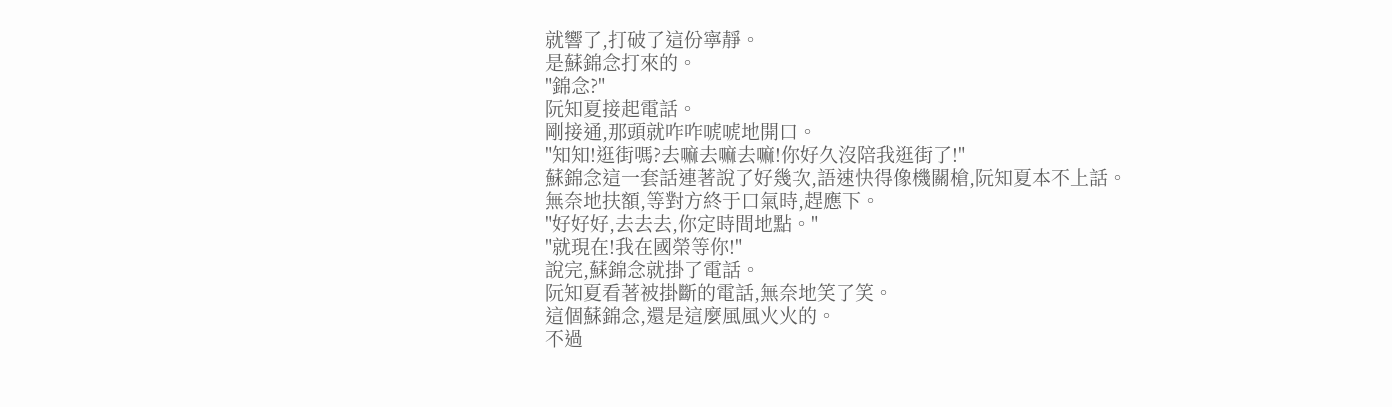就響了,打破了這份寧靜。
是蘇錦念打來的。
"錦念?"
阮知夏接起電話。
剛接通,那頭就咋咋唬唬地開口。
"知知!逛街嗎?去嘛去嘛去嘛!你好久沒陪我逛街了!"
蘇錦念這一套話連著說了好幾次,語速快得像機關槍,阮知夏本不上話。
無奈地扶額,等對方終于口氣時,趕應下。
"好好好,去去去,你定時間地點。"
"就現在!我在國榮等你!"
說完,蘇錦念就掛了電話。
阮知夏看著被掛斷的電話,無奈地笑了笑。
這個蘇錦念,還是這麼風風火火的。
不過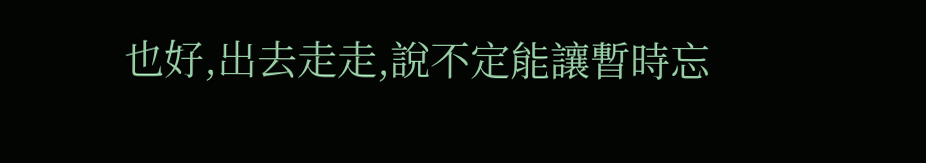也好,出去走走,說不定能讓暫時忘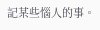記某些惱人的事。